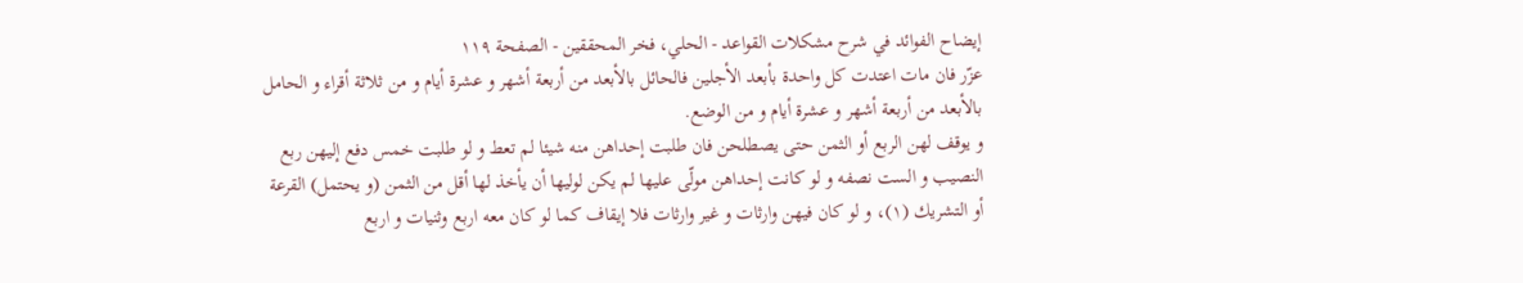إيضاح الفوائد في شرح مشكلات القواعد - الحلي، فخر المحققين - الصفحة ١١٩
عزّر فان مات اعتدت كل واحدة بأبعد الأجلين فالحائل بالأبعد من أربعة أشهر و عشرة أيام و من ثلاثة أقراء و الحامل بالأبعد من أربعة أشهر و عشرة أيام و من الوضع.
و يوقف لهن الربع أو الثمن حتى يصطلحن فان طلبت إحداهن منه شيئا لم تعط و لو طلبت خمس دفع إليهن ربع النصيب و الست نصفه و لو كانت إحداهن مولّى عليها لم يكن لوليها أن يأخذ لها أقل من الثمن (و يحتمل) القرعة أو التشريك (١)، و لو كان فيهن وارثات و غير وارثات فلا إيقاف كما لو كان معه اربع وثنيات و اربع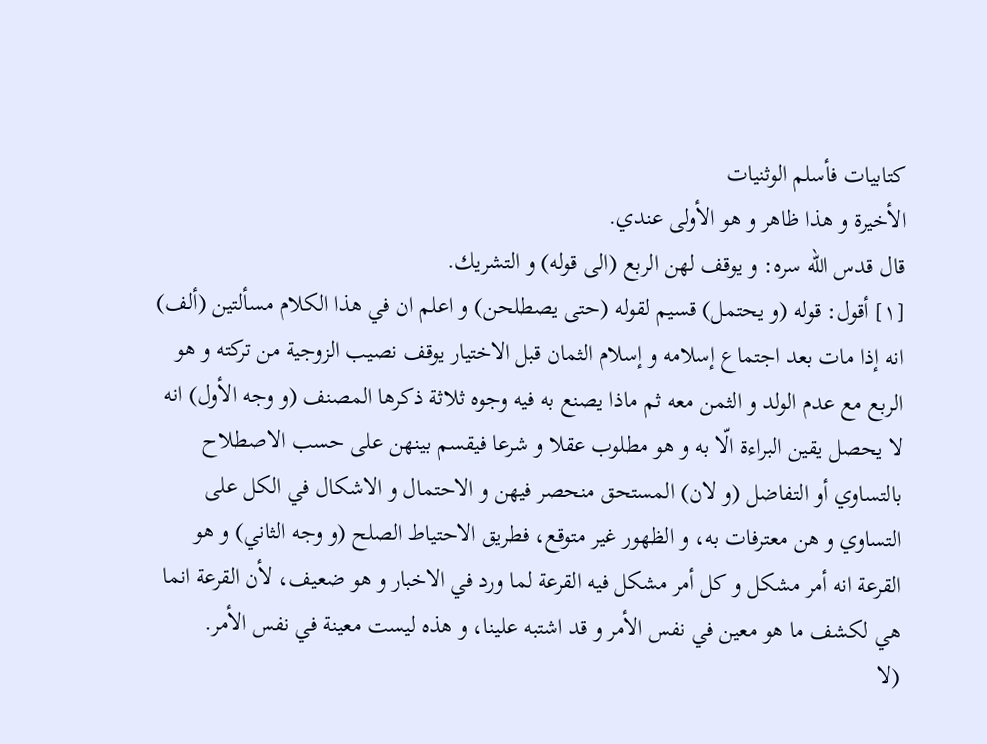كتابيات فأسلم الوثنيات
الأخيرة و هذا ظاهر و هو الأولى عندي.
قال قدس اللّه سره: و يوقف لهن الربع (الى قوله) و التشريك.
[١] أقول: قوله (و يحتمل) قسيم لقوله (حتى يصطلحن) و اعلم ان في هذا الكلام مسألتين (ألف) انه إذا مات بعد اجتماع إسلامه و إسلام الثمان قبل الاختيار يوقف نصيب الزوجية من تركته و هو الربع مع عدم الولد و الثمن معه ثم ماذا يصنع به فيه وجوه ثلاثة ذكرها المصنف (و وجه الأول) انه لا يحصل يقين البراءة الّا به و هو مطلوب عقلا و شرعا فيقسم بينهن على حسب الاصطلاح بالتساوي أو التفاضل (و لان) المستحق منحصر فيهن و الاحتمال و الاشكال في الكل على التساوي و هن معترفات به، و الظهور غير متوقع، فطريق الاحتياط الصلح (و وجه الثاني) و هو القرعة انه أمر مشكل و كل أمر مشكل فيه القرعة لما ورد في الاخبار و هو ضعيف، لأن القرعة انما هي لكشف ما هو معين في نفس الأمر و قد اشتبه علينا، و هذه ليست معينة في نفس الأمر.
(لا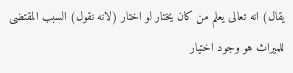يقال) انه تعالى يعلم من كان يختار لو اختار (لانه نقول) السبب المقتضى للميراث هو وجود اختيار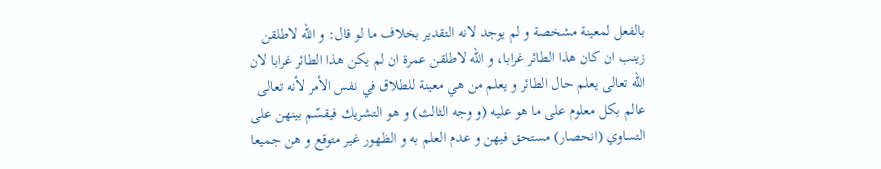بالفعل لمعينة مشخصة و لم يوجد لانه التقدير بخلاف ما لو قال: و اللّه لاطلقن زينب ان كان هذا الطائر غرابا، و اللّه لاطلقن عمرة ان لم يكن هذا الطائر غرابا لان اللّه تعالى يعلم حال الطائر و يعلم من هي معينة للطلاق في نفس الأمر لأنه تعالى عالم بكل معلوم على ما هو عليه (و وجه الثالث) و هو التشريك فيقسّم بينهن على التساوي (انحصار) مستحق فيهن و عدم العلم به و الظهور غير متوقع و هن جميعا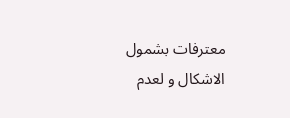معترفات بشمول الاشكال و لعدم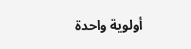أولوية واحدة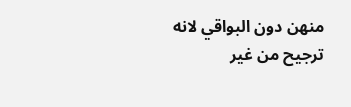منهن دون البواقي لانه ترجيح من غير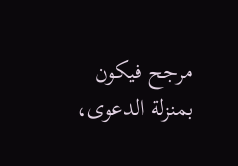مرجح فيكون بمنزلة الدعوى،